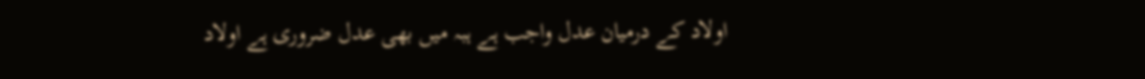اولاد کے درمیان عدل واجب ہے ہبہ میں بھی عدل ضروری ہے اولاد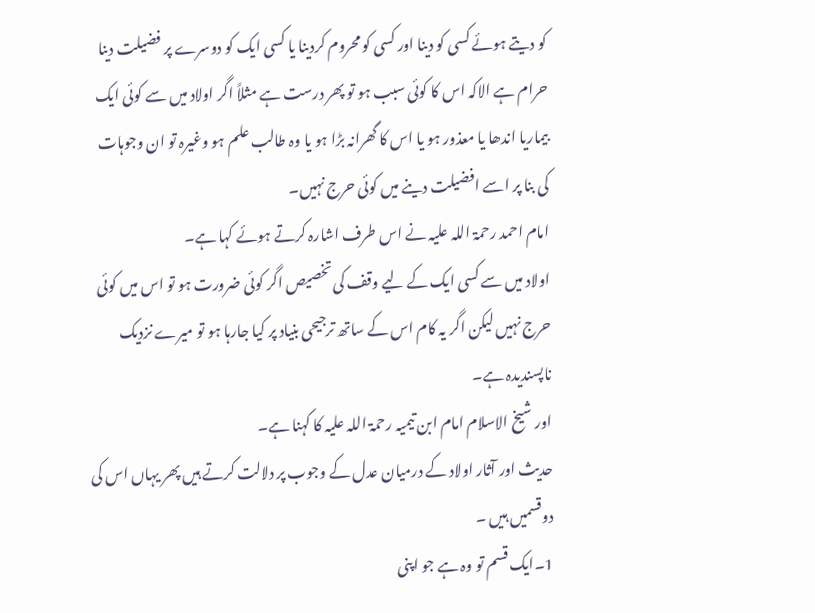کو دیتے ہوئے کسی کو دینا اور کسی کو محروم کردینا یا کسی ایک کو دوسرے پر فضیلت دینا حرام ہے الاکہ اس کا کوئی سبب ہو تو پھر درست ہے مثلاً اگر اولاد میں سے کوئی ایک بیماریا اندھا یا معذور ہو یا اس کا گھرانہ بڑا ہو یا وہ طالب علم ہو وغیرہ تو ان وجوہات کی بنا پر اسے افضیلت دینے میں کوئی حرج نہیں۔
امام احمد رحمۃ اللہ علیہ نے اس طرف اشارہ کرتے ہوئے کہا ہے۔
اولاد میں سے کسی ایک کے لیے وقف کی تخصیص اگر کوئی ضرورت ہو تو اس میں کوئی حرج نہیں لیکن اگر یہ کام اس کے ساتھ ترجیحی بنیاد پر کیا جارہا ہو تو میرے نزدیک ناپسندیدہ ہے۔
اور شیخ الاسلام امام ابن تیمیہ رحمۃ اللہ علیہ کا کہنا ہے۔
حدیث اور آثار اولاد کے درمیان عدل کے وجوب پر دلالت کرتے ہیں پھر یہاں اس کی دوقسمیں ہیں ۔
1۔ایک قسم تو وہ ہے جو اپنی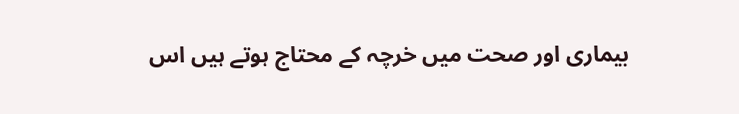بیماری اور صحت میں خرچہ کے محتاج ہوتے ہیں اس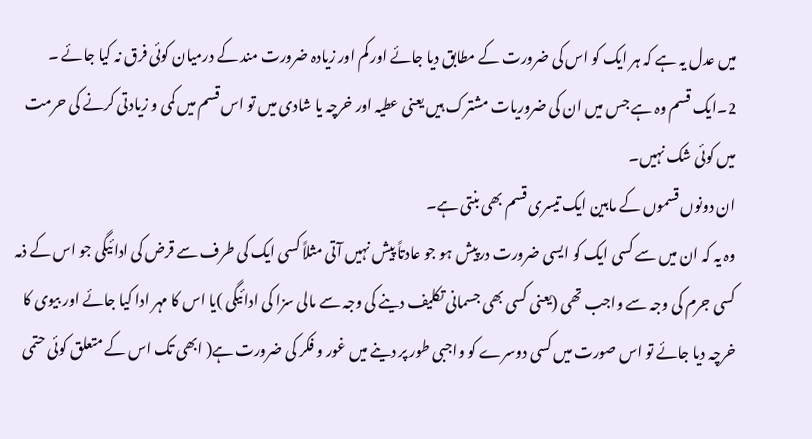میں عدل یہ ہے کہ ہر ایک کو اس کی ضرورت کے مطابق دیا جائے اور کم اور زیادہ ضرورت مند کے درمیان کوئی فرق نہ کیا جائے ۔
2۔ایک قسم وہ ہے جس میں ان کی ضروریات مشترک ہیں یعنی عطیہ اور خرچہ یا شادی میں تو اس قسم میں کمی و زیادتی کرنے کی حرمت میں کوئی شک نہیں۔
ان دونوں قسموں کے مابین ایک تیسری قسم بھی بنتی ہے۔
وہ یہ کہ ان میں سے کسی ایک کو ایسی ضرورت درپیش ہو جو عادتاً پیش نہیں آتی مثلاً کسی ایک کی طرف سے قرض کی ادائیگی جو اس کے ذمہ کسی جرم کی وجہ سے واجب تھی (یعنی کسی بھی جسمانی تکلیف دینے کی وجہ سے مالی سزا کی ادائیگی )یا اس کا مہر ادا کیا جائے اور بیوی کا خرچہ دیا جائے تو اس صورت میں کسی دوسرے کو واجبی طور پر دینے میں غور و فکر کی ضرورت ہے( ابھی تک اس کے متعلق کوئی حتمی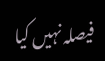فیصلہ نہیں کیا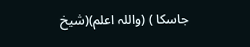جاسکا ) (واللہ اعلم)(شیخ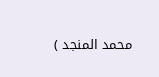محمد المنجد )